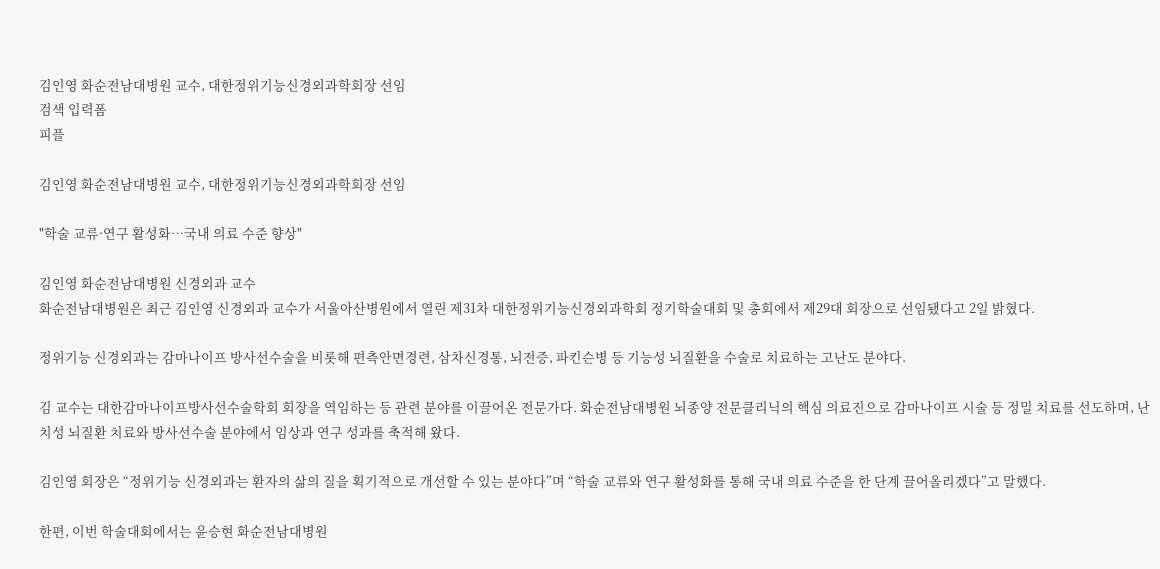김인영 화순전남대병원 교수, 대한정위기능신경외과학회장 선임
검색 입력폼
피플

김인영 화순전남대병원 교수, 대한정위기능신경외과학회장 선임

"학술 교류·연구 활성화…국내 의료 수준 향상"

김인영 화순전남대병원 신경외과 교수
화순전남대병원은 최근 김인영 신경외과 교수가 서울아산병원에서 열린 제31차 대한정위기능신경외과학회 정기학술대회 및 총회에서 제29대 회장으로 선임됐다고 2일 밝혔다.

정위기능 신경외과는 감마나이프 방사선수술을 비롯해 편측안면경련, 삼차신경통, 뇌전증, 파킨슨병 등 기능성 뇌질환을 수술로 치료하는 고난도 분야다.

김 교수는 대한감마나이프방사선수술학회 회장을 역임하는 등 관련 분야를 이끌어온 전문가다. 화순전남대병원 뇌종양 전문클리닉의 핵심 의료진으로 감마나이프 시술 등 정밀 치료를 선도하며, 난치성 뇌질환 치료와 방사선수술 분야에서 임상과 연구 성과를 축적해 왔다.

김인영 회장은 “정위기능 신경외과는 환자의 삶의 질을 획기적으로 개선할 수 있는 분야다”며 “학술 교류와 연구 활성화를 통해 국내 의료 수준을 한 단계 끌어올리겠다”고 말했다.

한편, 이번 학술대회에서는 윤승현 화순전남대병원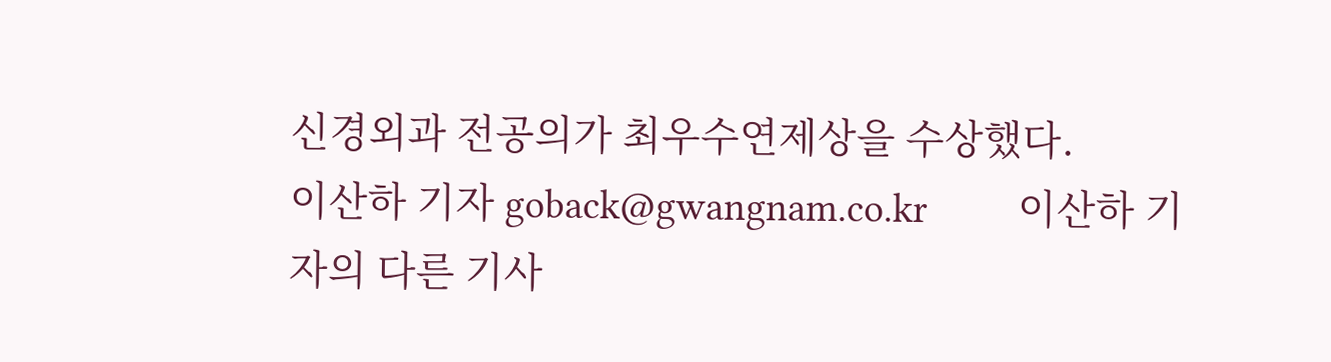신경외과 전공의가 최우수연제상을 수상했다.
이산하 기자 goback@gwangnam.co.kr         이산하 기자의 다른 기사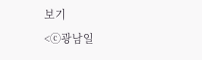보기
<ⓒ광남일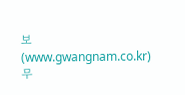보 (www.gwangnam.co.kr) 무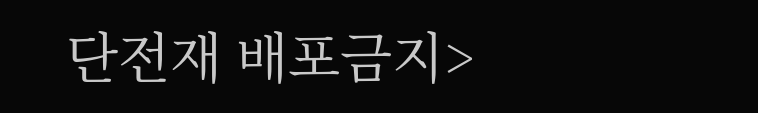단전재 배포금지>